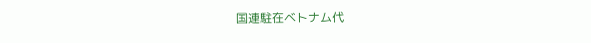国連駐在ベトナム代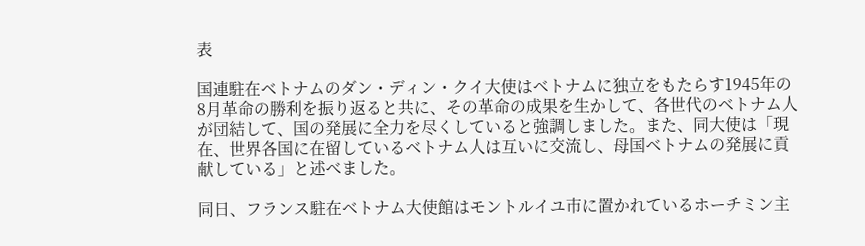表

国連駐在ベトナムのダン・ディン・クイ大使はベトナムに独立をもたらす1945年の8月革命の勝利を振り返ると共に、その革命の成果を生かして、各世代のベトナム人が団結して、国の発展に全力を尽くしていると強調しました。また、同大使は「現在、世界各国に在留しているベトナム人は互いに交流し、母国ベトナムの発展に貢献している」と述べました。

同日、フランス駐在ベトナム大使館はモントルイユ市に置かれているホーチミン主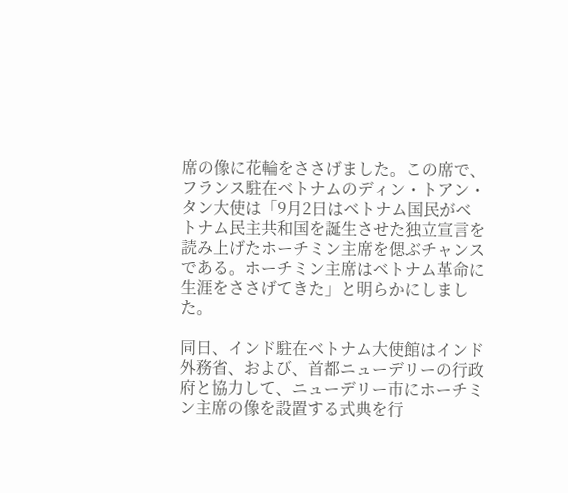席の像に花輪をささげました。この席で、フランス駐在ベトナムのディン・トアン・タン大使は「9月2日はベトナム国民がベトナム民主共和国を誕生させた独立宣言を読み上げたホーチミン主席を偲ぶチャンスである。ホーチミン主席はベトナム革命に生涯をささげてきた」と明らかにしました。

同日、インド駐在ベトナム大使館はインド外務省、および、首都ニューデリーの行政府と協力して、ニューデリー市にホーチミン主席の像を設置する式典を行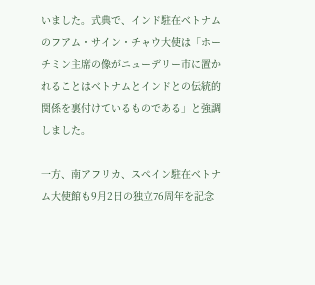いました。式典で、インド駐在ベトナムのフアム・サイン・チャウ大使は「ホーチミン主席の像がニューデリー市に置かれることはベトナムとインドとの伝統的関係を裏付けているものである」と強調しました。

一方、南アフリカ、スペイン駐在ベトナム大使館も9月2日の独立76周年を記念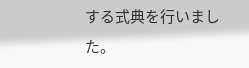する式典を行いました。